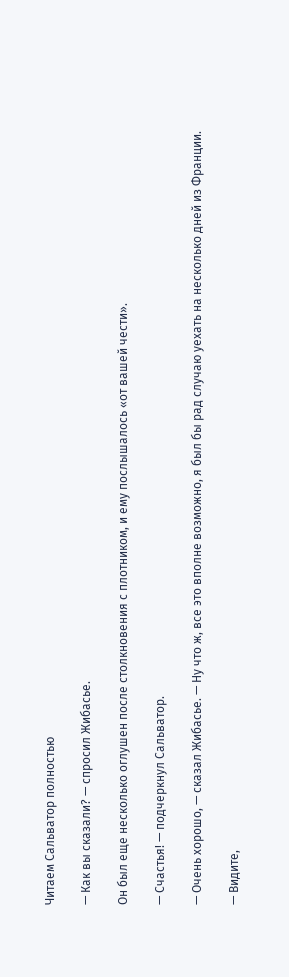Читаем Сальватор полностью

— Как вы сказали? — спросил Жибасье.

Он был еще несколько оглушен после столкновения с плотником, и ему послышалось «от вашей чести».

— Счастья! — подчеркнул Сальватор.

— Очень хорошо, — сказал Жибасье. — Ну что ж, все это вполне возможно, я был бы рад случаю уехать на несколько дней из Франции.

— Видите,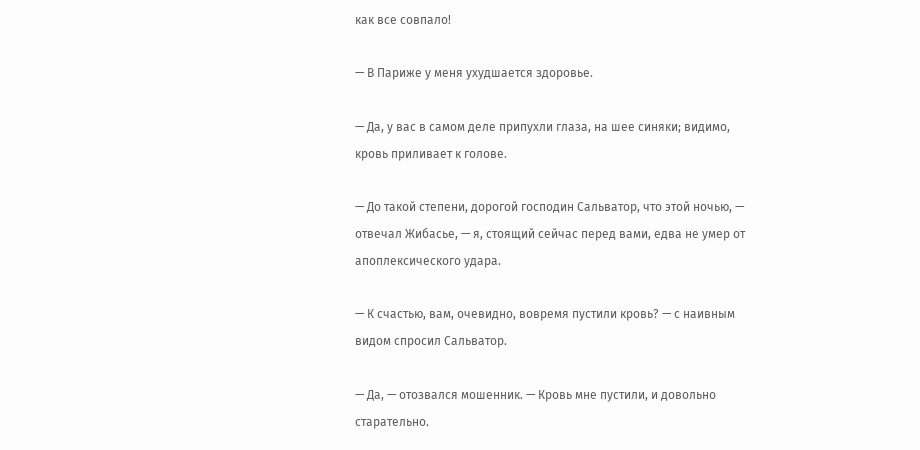как все совпало!

— В Париже у меня ухудшается здоровье.

— Да, у вас в самом деле припухли глаза, на шее синяки; видимо, кровь приливает к голове.

— До такой степени, дорогой господин Сальватор, что этой ночью, — отвечал Жибасье, — я, стоящий сейчас перед вами, едва не умер от апоплексического удара.

— К счастью, вам, очевидно, вовремя пустили кровь? — с наивным видом спросил Сальватор.

— Да, — отозвался мошенник. — Кровь мне пустили, и довольно старательно.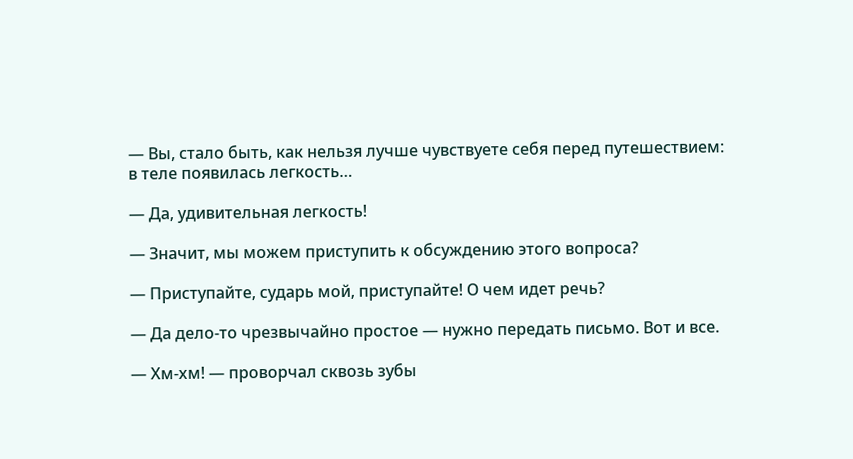— Вы, стало быть, как нельзя лучше чувствуете себя перед путешествием: в теле появилась легкость…

— Да, удивительная легкость!

— Значит, мы можем приступить к обсуждению этого вопроса?

— Приступайте, сударь мой, приступайте! О чем идет речь?

— Да дело-то чрезвычайно простое — нужно передать письмо. Вот и все.

— Хм-хм! — проворчал сквозь зубы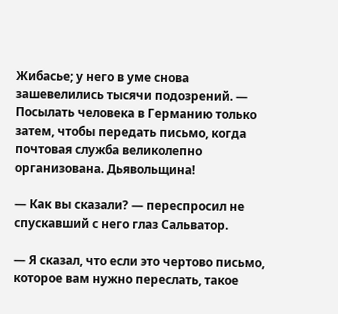Жибасье; у него в уме снова зашевелились тысячи подозрений. — Посылать человека в Германию только затем, чтобы передать письмо, когда почтовая служба великолепно организована. Дьявольщина!

— Как вы сказали? — переспросил не спускавший с него глаз Сальватор.

— Я сказал, что если это чертово письмо, которое вам нужно переслать, такое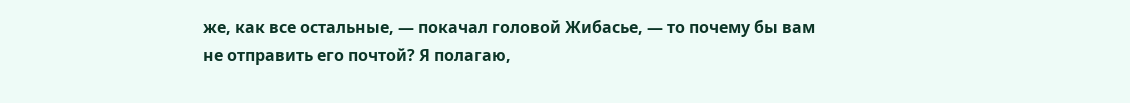же, как все остальные, — покачал головой Жибасье, — то почему бы вам не отправить его почтой? Я полагаю,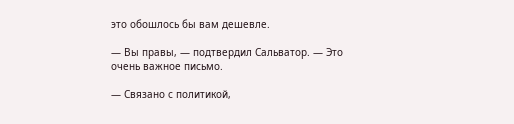это обошлось бы вам дешевле.

— Вы правы, — подтвердил Сальватор. — Это очень важное письмо.

— Связано с политикой,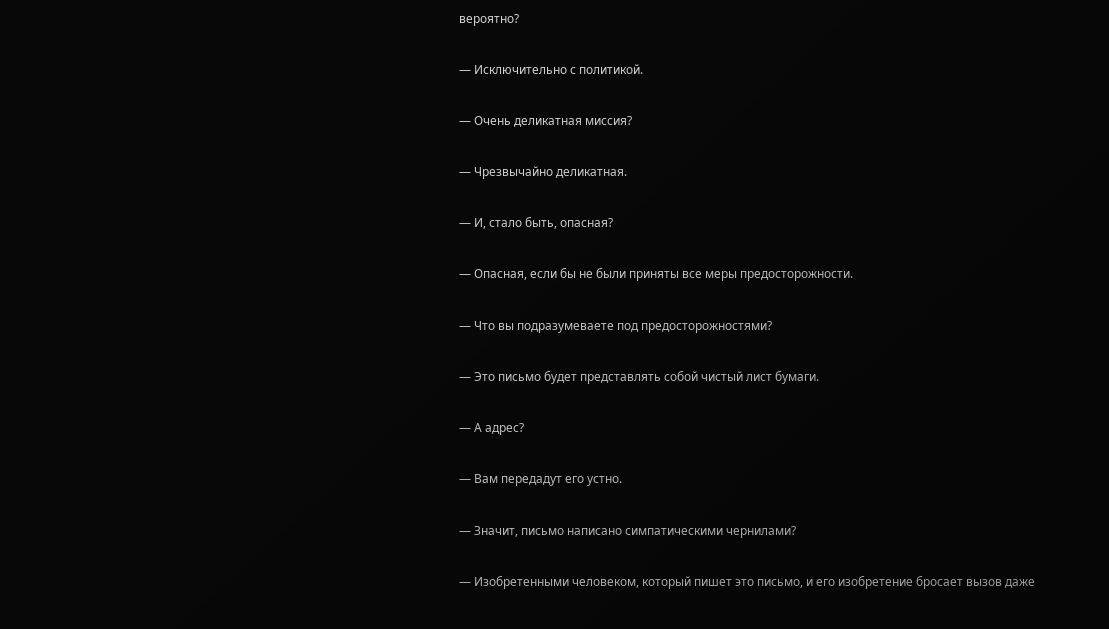вероятно?

— Исключительно с политикой.

— Очень деликатная миссия?

— Чрезвычайно деликатная.

— И, стало быть, опасная?

— Опасная, если бы не были приняты все меры предосторожности.

— Что вы подразумеваете под предосторожностями?

— Это письмо будет представлять собой чистый лист бумаги.

— А адрес?

— Вам передадут его устно.

— Значит, письмо написано симпатическими чернилами?

— Изобретенными человеком, который пишет это письмо, и его изобретение бросает вызов даже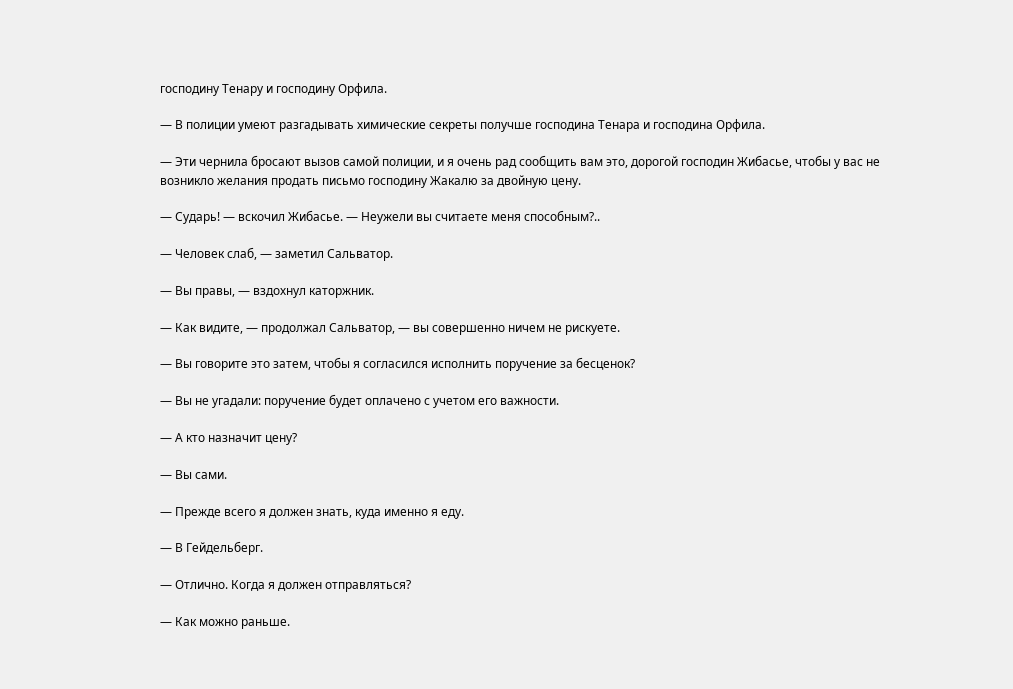господину Тенару и господину Орфила.

— В полиции умеют разгадывать химические секреты получше господина Тенара и господина Орфила.

— Эти чернила бросают вызов самой полиции, и я очень рад сообщить вам это, дорогой господин Жибасье, чтобы у вас не возникло желания продать письмо господину Жакалю за двойную цену.

— Сударь! — вскочил Жибасье. — Неужели вы считаете меня способным?..

— Человек слаб, — заметил Сальватор.

— Вы правы, — вздохнул каторжник.

— Как видите, — продолжал Сальватор, — вы совершенно ничем не рискуете.

— Вы говорите это затем, чтобы я согласился исполнить поручение за бесценок?

— Вы не угадали: поручение будет оплачено с учетом его важности.

— А кто назначит цену?

— Вы сами.

— Прежде всего я должен знать, куда именно я еду.

— В Гейдельберг.

— Отлично. Когда я должен отправляться?

— Как можно раньше.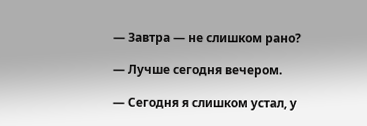— Завтра — не слишком рано?

— Лучше сегодня вечером.

— Сегодня я слишком устал, у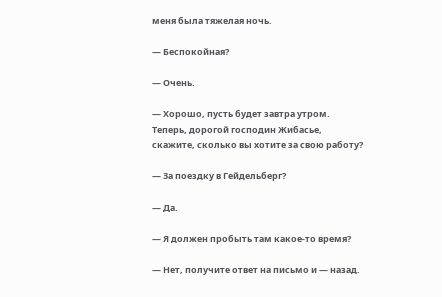меня была тяжелая ночь.

— Беспокойная?

— Очень.

— Хорошо, пусть будет завтра утром. Теперь, дорогой господин Жибасье, скажите, сколько вы хотите за свою работу?

— За поездку в Гейдельберг?

— Да.

— Я должен пробыть там какое-то время?

— Нет, получите ответ на письмо и — назад.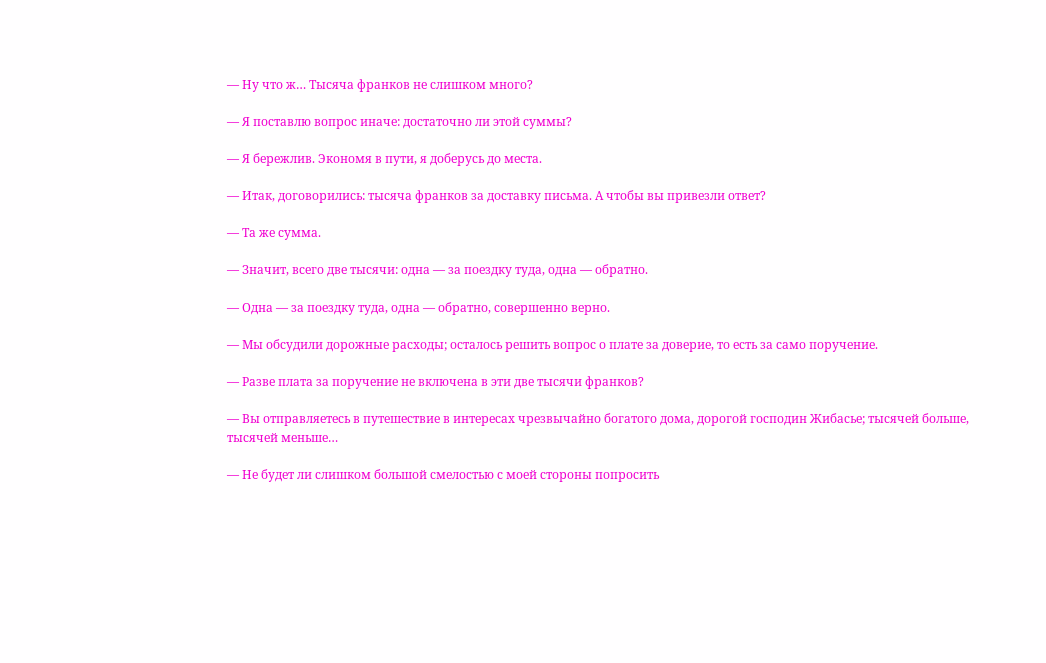— Ну что ж… Тысяча франков не слишком много?

— Я поставлю вопрос иначе: достаточно ли этой суммы?

— Я бережлив. Экономя в пути, я доберусь до места.

— Итак, договорились: тысяча франков за доставку письма. А чтобы вы привезли ответ?

— Та же сумма.

— Значит, всего две тысячи: одна — за поездку туда, одна — обратно.

— Одна — за поездку туда, одна — обратно, совершенно верно.

— Мы обсудили дорожные расходы; осталось решить вопрос о плате за доверие, то есть за само поручение.

— Разве плата за поручение не включена в эти две тысячи франков?

— Вы отправляетесь в путешествие в интересах чрезвычайно богатого дома, дорогой господин Жибасье; тысячей больше, тысячей меньше…

— Не будет ли слишком большой смелостью с моей стороны попросить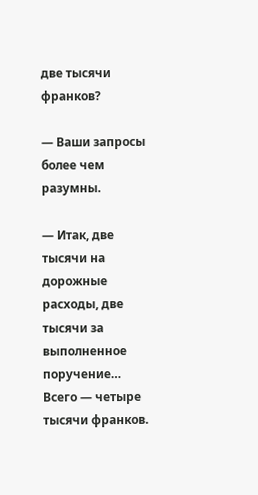две тысячи франков?

— Ваши запросы более чем разумны.

— Итак, две тысячи на дорожные расходы, две тысячи за выполненное поручение… Всего — четыре тысячи франков.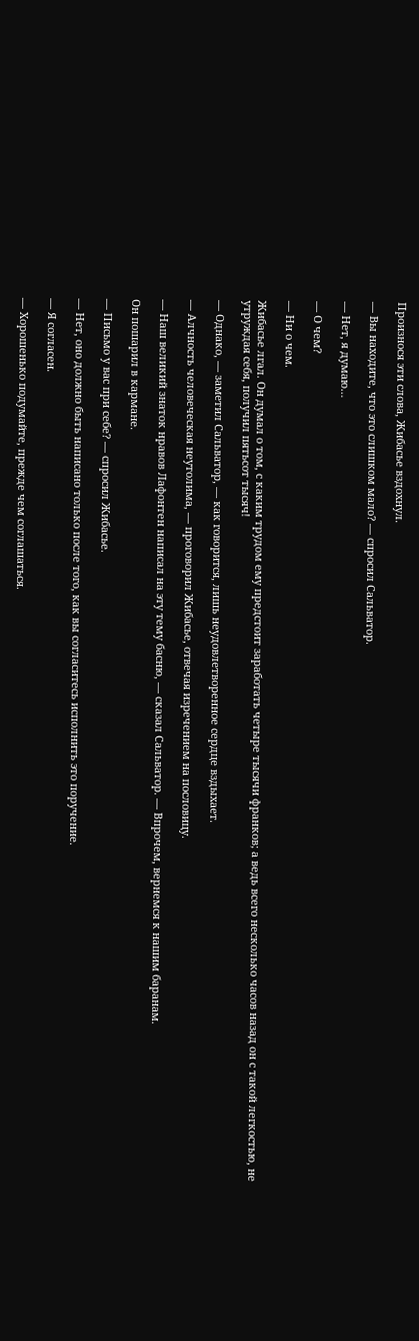Произнося эти слова, Жибасье вздохнул.

— Вы находите, что это слишком мало? — спросил Сальватор.

— Нет, я думаю…

— О чем?

— Ни о чем.

Жибасье лгал. Он думал о том, с каким трудом ему предстоит заработать четыре тысячи франков; а ведь всего несколько часов назад он с такой легкостью, не утруждая себя, получил пятьсот тысяч!

— Однако, — заметил Сальватор, — как говорится, лишь неудовлетворенное сердце вздыхает.

— Алчность человеческая неутолима, — проговорил Жибасье, отвечая изречением на пословицу.

— Наш великий знаток нравов Лафонтен написал на эту тему басню, — сказал Сальватор. — Впрочем, вернемся к нашим баранам.

Он пошарил в кармане.

— Письмо у вас при себе? — спросил Жибасье.

— Нет, оно должно быть написано только после того, как вы согласитесь исполнить это поручение.

— Я согласен.

— Хорошенько подумайте, прежде чем соглашаться.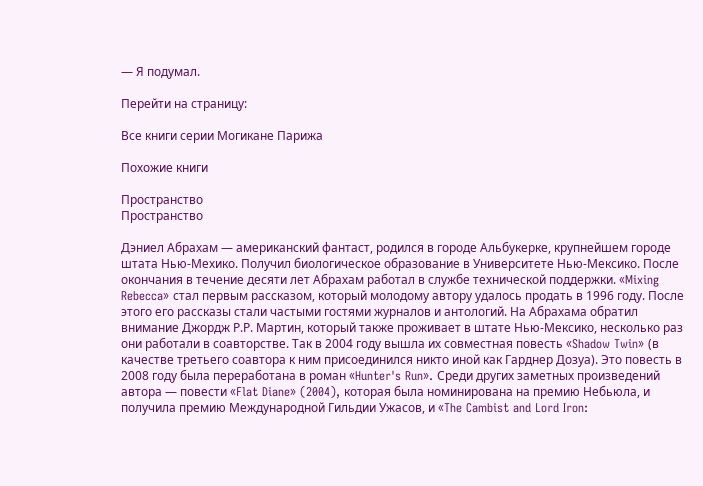— Я подумал.

Перейти на страницу:

Все книги серии Могикане Парижа

Похожие книги

Пространство
Пространство

Дэниел Абрахам — американский фантаст, родился в городе Альбукерке, крупнейшем городе штата Нью-Мехико. Получил биологическое образование в Университете Нью-Мексико. После окончания в течение десяти лет Абрахам работал в службе технической поддержки. «Mixing Rebecca» стал первым рассказом, который молодому автору удалось продать в 1996 году. После этого его рассказы стали частыми гостями журналов и антологий. На Абрахама обратил внимание Джордж Р.Р. Мартин, который также проживает в штате Нью-Мексико, несколько раз они работали в соавторстве. Так в 2004 году вышла их совместная повесть «Shadow Twin» (в качестве третьего соавтора к ним присоединился никто иной как Гарднер Дозуа). Это повесть в 2008 году была переработана в роман «Hunter's Run». Среди других заметных произведений автора — повести «Flat Diane» (2004), которая была номинирована на премию Небьюла, и получила премию Международной Гильдии Ужасов, и «The Cambist and Lord Iron: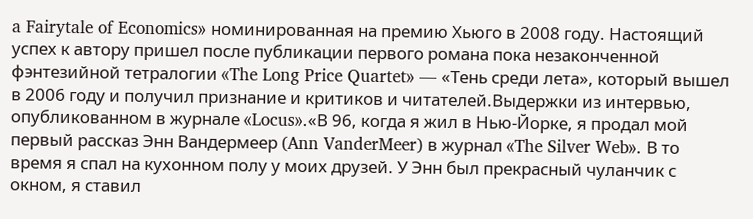a Fairytale of Economics» номинированная на премию Хьюго в 2008 году. Настоящий успех к автору пришел после публикации первого романа пока незаконченной фэнтезийной тетралогии «The Long Price Quartet» — «Тень среди лета», который вышел в 2006 году и получил признание и критиков и читателей.Выдержки из интервью, опубликованном в журнале «Locus».«В 96, когда я жил в Нью-Йорке, я продал мой первый рассказ Энн Вандермеер (Ann VanderMeer) в журнал «The Silver Web». В то время я спал на кухонном полу у моих друзей. У Энн был прекрасный чуланчик с окном, я ставил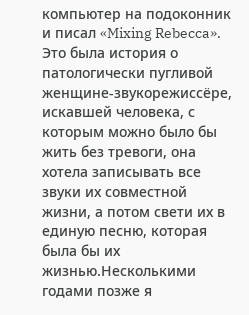компьютер на подоконник и писал «Mixing Rebecca». Это была история о патологически пугливой женщине-звукорежиссёре, искавшей человека, с которым можно было бы жить без тревоги, она хотела записывать все звуки их совместной жизни, а потом свети их в единую песню, которая была бы их жизнью.Несколькими годами позже я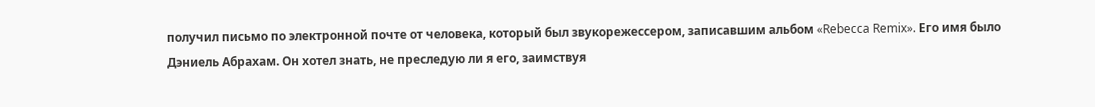получил письмо по электронной почте от человека, который был звукорежессером, записавшим альбом «Rebecca Remix». Его имя было Дэниель Абрахам. Он хотел знать, не преследую ли я его, заимствуя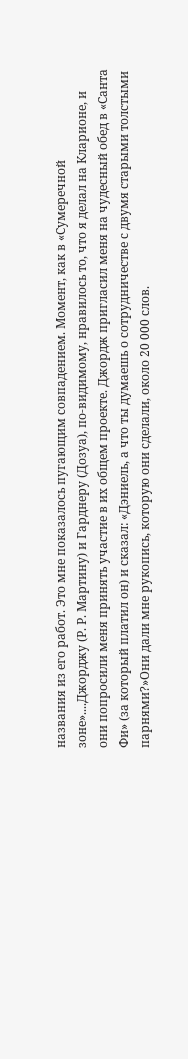названия из его работ. Это мне показалось пугающим совпадением. Момент, как в «Сумеречной зоне»....Джорджу (Р. Р. Мартину) и Гарднеру (Дозуа), по-видимому, нравилось то, что я делал на Кларионе, и они попросили меня принять участие в их общем проекте. Джордж пригласил меня на чудесный обед в «Санта Фи» (за который платил он) и сказал: «Дэниель, а что ты думаешь о сотрудничестве с двумя старыми толстыми парнями?»Они дали мне рукопись, которую они сделали, около 20 000 слов.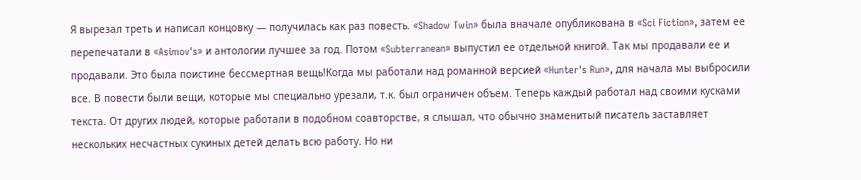Я вырезал треть и написал концовку — получилась как раз повесть. «Shadow Twin» была вначале опубликована в «Sci Fiction», затем ее перепечатали в «Asimov's» и антологии лучшее за год. Потом «Subterranean» выпустил ее отдельной книгой. Так мы продавали ее и продавали. Это была поистине бессмертная вещь!Когда мы работали над романной версией «Hunter's Run», для начала мы выбросили все. В повести были вещи, которые мы специально урезали, т.к. был ограничен объем. Теперь каждый работал над своими кусками текста. От других людей, которые работали в подобном соавторстве, я слышал, что обычно знаменитый писатель заставляет нескольких несчастных сукиных детей делать всю работу. Но ни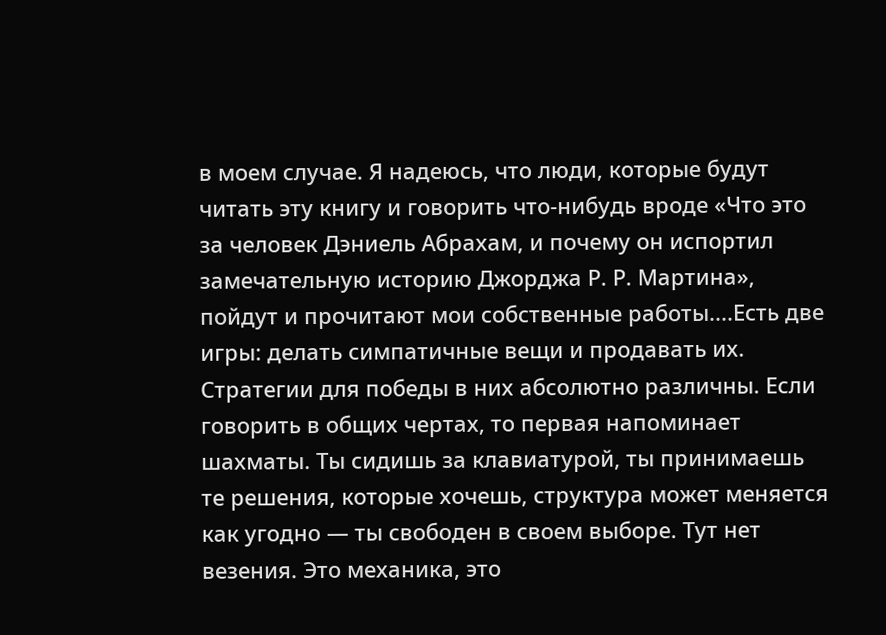в моем случае. Я надеюсь, что люди, которые будут читать эту книгу и говорить что-нибудь вроде «Что это за человек Дэниель Абрахам, и почему он испортил замечательную историю Джорджа Р. Р. Мартина», пойдут и прочитают мои собственные работы....Есть две игры: делать симпатичные вещи и продавать их. Стратегии для победы в них абсолютно различны. Если говорить в общих чертах, то первая напоминает шахматы. Ты сидишь за клавиатурой, ты принимаешь те решения, которые хочешь, структура может меняется как угодно — ты свободен в своем выборе. Тут нет везения. Это механика, это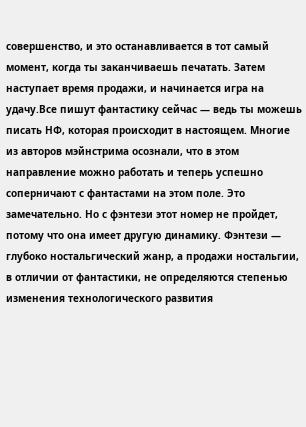совершенство, и это останавливается в тот самый момент, когда ты заканчиваешь печатать. Затем наступает время продажи, и начинается игра на удачу.Все пишут фантастику сейчас — ведь ты можешь писать НФ, которая происходит в настоящем. Многие из авторов мэйнстрима осознали, что в этом направление можно работать и теперь успешно соперничают с фантастами на этом поле. Это замечательно. Но с фэнтези этот номер не пройдет, потому что она имеет другую динамику. Фэнтези — глубоко ностальгический жанр, а продажи ностальгии, в отличии от фантастики, не определяются степенью изменения технологического развития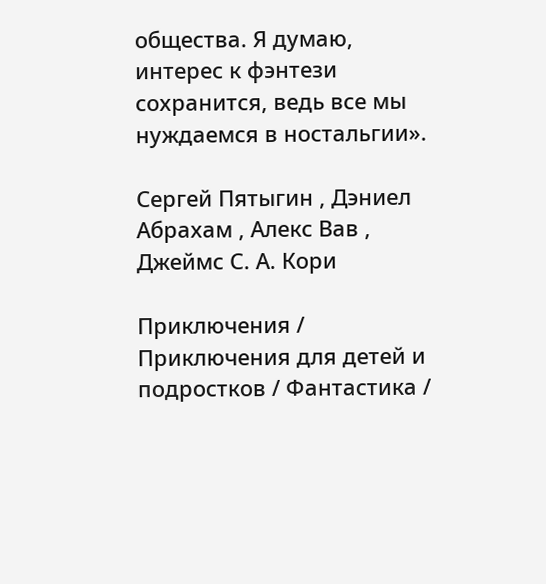общества. Я думаю, интерес к фэнтези сохранится, ведь все мы нуждаемся в ностальгии».

Сергей Пятыгин , Дэниел Абрахам , Алекс Вав , Джеймс С. А. Кори

Приключения / Приключения для детей и подростков / Фантастика /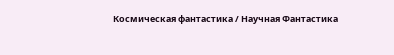Космическая фантастика / Научная Фантастика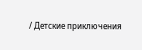/ Детские приключения